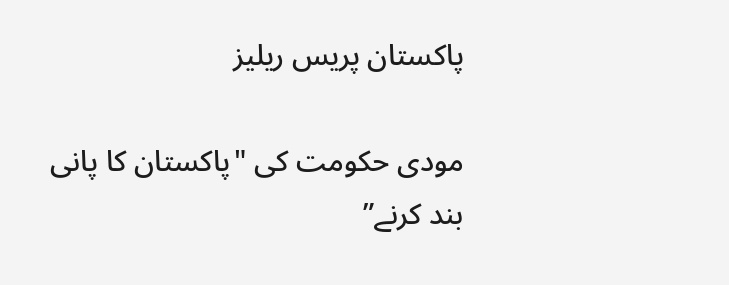پاکستان پریس ریلیز

مودی حکومت کی "پاکستان کا پانی بند کرنے”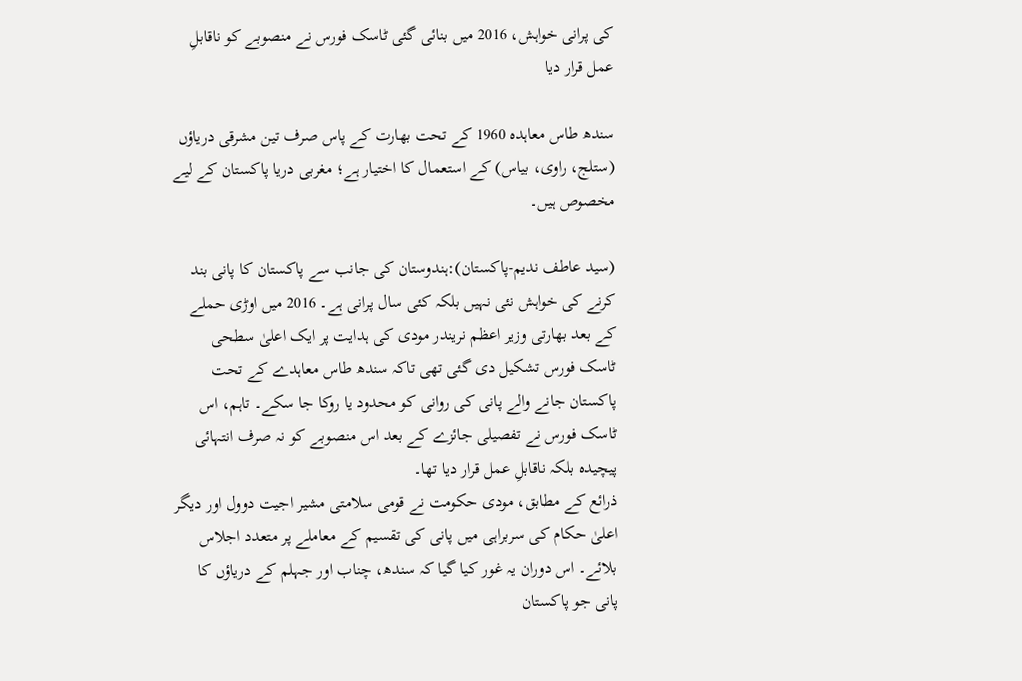کی پرانی خواہش، 2016 میں بنائی گئی ٹاسک فورس نے منصوبے کو ناقابلِ عمل قرار دیا

سندھ طاس معاہدہ 1960 کے تحت بھارت کے پاس صرف تین مشرقی دریاؤں (ستلج، راوی، بیاس) کے استعمال کا اختیار ہے؛ مغربی دریا پاکستان کے لیے مخصوص ہیں۔

(سید عاطف ندیم-پاکستان):ہندوستان کی جانب سے پاکستان کا پانی بند کرنے کی خواہش نئی نہیں بلکہ کئی سال پرانی ہے۔ 2016 میں اوڑی حملے کے بعد بھارتی وزیر اعظم نریندر مودی کی ہدایت پر ایک اعلیٰ سطحی ٹاسک فورس تشکیل دی گئی تھی تاکہ سندھ طاس معاہدے کے تحت پاکستان جانے والے پانی کی روانی کو محدود یا روکا جا سکے۔ تاہم، اس ٹاسک فورس نے تفصیلی جائزے کے بعد اس منصوبے کو نہ صرف انتہائی پیچیدہ بلکہ ناقابلِ عمل قرار دیا تھا۔
ذرائع کے مطابق، مودی حکومت نے قومی سلامتی مشیر اجیت دوول اور دیگر اعلیٰ حکام کی سربراہی میں پانی کی تقسیم کے معاملے پر متعدد اجلاس بلائے۔ اس دوران یہ غور کیا گیا کہ سندھ، چناب اور جہلم کے دریاؤں کا پانی جو پاکستان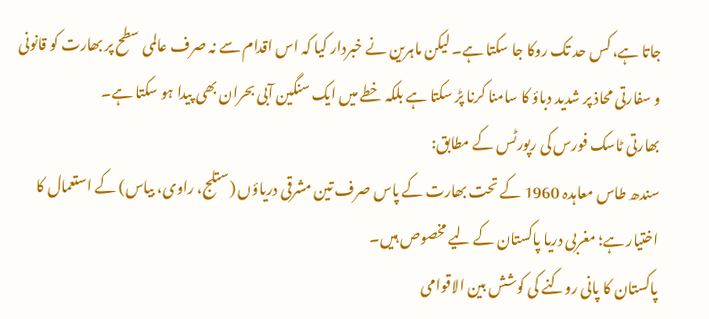جاتا ہے، کس حد تک روکا جا سکتا ہے۔ لیکن ماہرین نے خبردار کیا کہ اس اقدام سے نہ صرف عالمی سطح پر بھارت کو قانونی و سفارتی محاذ پر شدید دباؤ کا سامنا کرنا پڑ سکتا ہے بلکہ خطے میں ایک سنگین آبی بحران بھی پیدا ہو سکتا ہے۔
بھارتی ٹاسک فورس کی رپورٹس کے مطابق:
سندھ طاس معاہدہ 1960 کے تحت بھارت کے پاس صرف تین مشرقی دریاؤں (ستلج، راوی، بیاس) کے استعمال کا اختیار ہے؛ مغربی دریا پاکستان کے لیے مخصوص ہیں۔
پاکستان کا پانی روکنے کی کوشش بین الاقوامی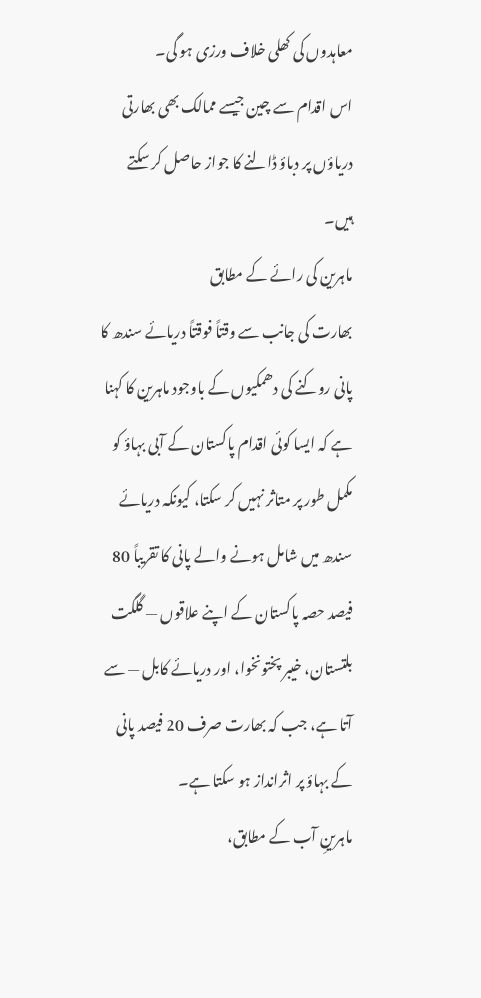معاہدوں کی کھلی خلاف ورزی ہو گی۔
اس اقدام سے چین جیسے ممالک بھی بھارتی دریاؤں پر دباؤ ڈالنے کا جواز حاصل کر سکتے ہیں۔
ماہرین کی رائے کے مطابق
بھارت کی جانب سے وقتاً فوقتاً دریائے سندھ کا پانی روکنے کی دھمکیوں کے باوجود ماہرین کا کہنا ہے کہ ایسا کوئی اقدام پاکستان کے آبی بہاؤ کو مکمل طور پر متاثر نہیں کر سکتا، کیونکہ دریائے سندھ میں شامل ہونے والے پانی کا تقریباً 80 فیصد حصہ پاکستان کے اپنے علاقوں — گلگت بلتستان، خیبر پختونخوا، اور دریائے کابل — سے آتا ہے، جب کہ بھارت صرف 20 فیصد پانی کے بہاؤ پر اثرانداز ہو سکتا ہے۔
ماہرینِ آب کے مطابق،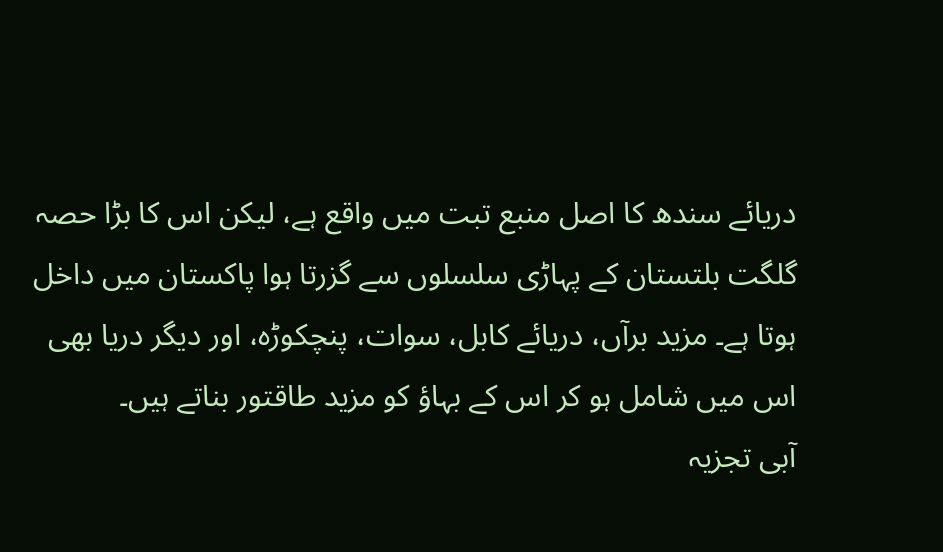دریائے سندھ کا اصل منبع تبت میں واقع ہے، لیکن اس کا بڑا حصہ گلگت بلتستان کے پہاڑی سلسلوں سے گزرتا ہوا پاکستان میں داخل ہوتا ہے۔ مزید برآں، دریائے کابل، سوات، پنچکوڑہ، اور دیگر دریا بھی اس میں شامل ہو کر اس کے بہاؤ کو مزید طاقتور بناتے ہیں۔
آبی تجزیہ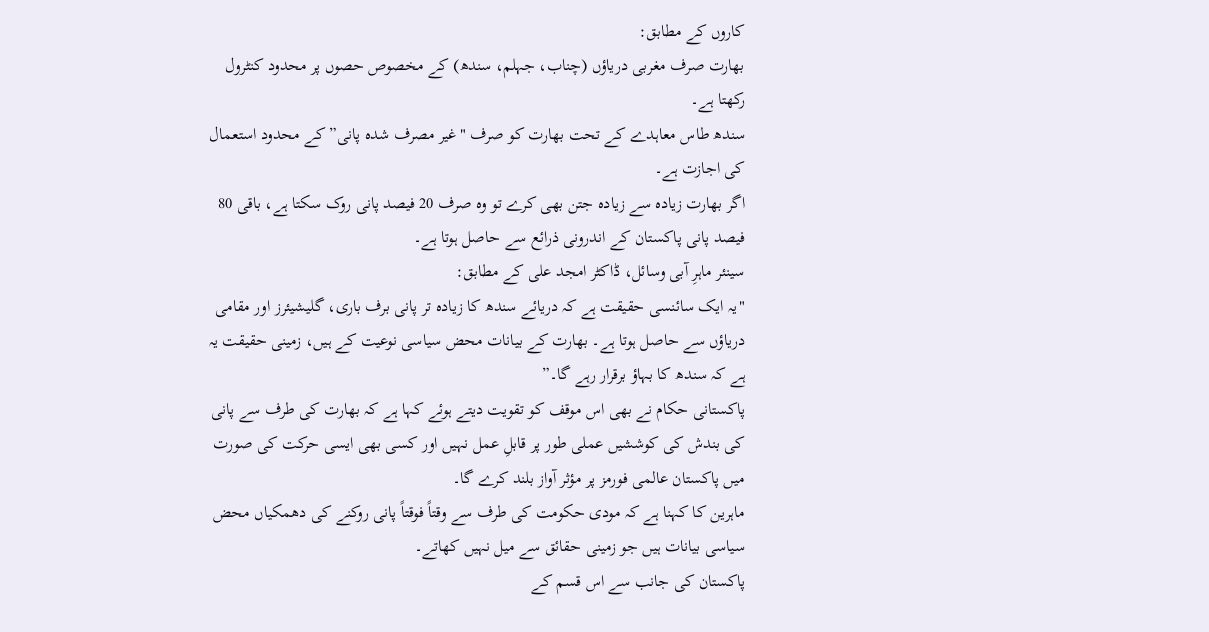کاروں کے مطابق:
بھارت صرف مغربی دریاؤں (چناب، جہلم، سندھ) کے مخصوص حصوں پر محدود کنٹرول رکھتا ہے۔
سندھ طاس معاہدے کے تحت بھارت کو صرف "غیر مصرف شدہ پانی” کے محدود استعمال کی اجازت ہے۔
اگر بھارت زیادہ سے زیادہ جتن بھی کرے تو وہ صرف 20 فیصد پانی روک سکتا ہے، باقی 80 فیصد پانی پاکستان کے اندرونی ذرائع سے حاصل ہوتا ہے۔
سینئر ماہرِ آبی وسائل، ڈاکٹر امجد علی کے مطابق:
"یہ ایک سائنسی حقیقت ہے کہ دریائے سندھ کا زیادہ تر پانی برف باری، گلیشیئرز اور مقامی دریاؤں سے حاصل ہوتا ہے۔ بھارت کے بیانات محض سیاسی نوعیت کے ہیں، زمینی حقیقت یہ ہے کہ سندھ کا بہاؤ برقرار رہے گا۔”
پاکستانی حکام نے بھی اس موقف کو تقویت دیتے ہوئے کہا ہے کہ بھارت کی طرف سے پانی کی بندش کی کوششیں عملی طور پر قابلِ عمل نہیں اور کسی بھی ایسی حرکت کی صورت میں پاکستان عالمی فورمز پر مؤثر آواز بلند کرے گا۔
ماہرین کا کہنا ہے کہ مودی حکومت کی طرف سے وقتاً فوقتاً پانی روکنے کی دھمکیاں محض سیاسی بیانات ہیں جو زمینی حقائق سے میل نہیں کھاتے۔
پاکستان کی جانب سے اس قسم کے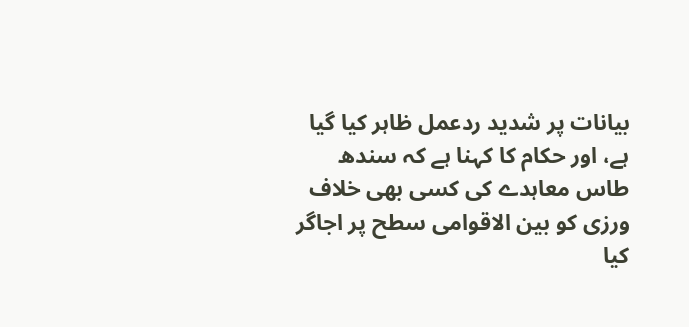بیانات پر شدید ردعمل ظاہر کیا گیا ہے، اور حکام کا کہنا ہے کہ سندھ طاس معاہدے کی کسی بھی خلاف ورزی کو بین الاقوامی سطح پر اجاگر کیا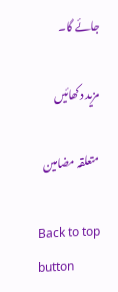جائے گا۔

مزید دکھائیں

متعلقہ مضامین

Back to top button